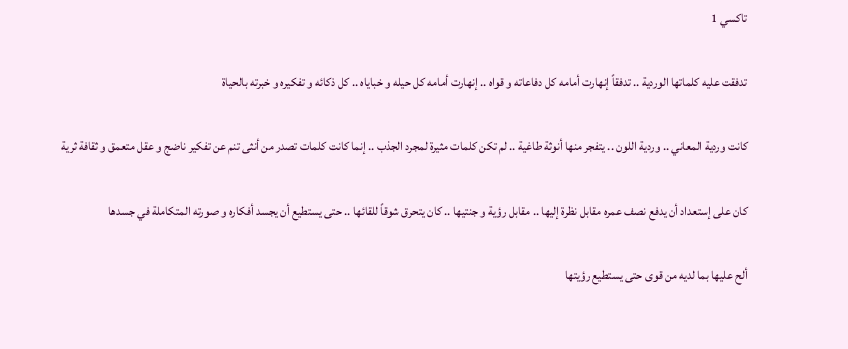تاكسي 1

تدفقت عليه كلماتها الوردية .. تدفقاً إنهارت أمامه كل دفاعاته و قواه .. إنهارت أمامه كل حيله و خباياه .. كل ذكائه و تفكيره و خبرته بالحياة

كانت وردية المعاني .. وردية اللون .. يتفجر منها أنوثة طاغية .. لم تكن كلمات مثيرة لمجرد الجذب .. إنما كانت كلمات تصدر من أنثى تنم عن تفكير ناضج و عقل متعمق و ثقافة ثرية

كان على إستعداد أن يدفع نصف عمره مقابل نظرة إليها .. مقابل رؤية و جنتيها .. كان يتحرق شوقاً للقائها .. حتى يستطيع أن يجسد أفكاره و صورته المتكاملة في جسدها

ألح عليها بما لديه من قوى حتى يستطيع رؤيتها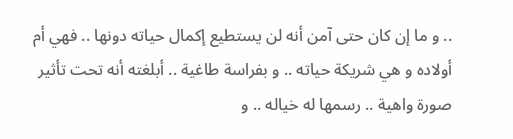.. و ما إن كان حتى آمن أنه لن يستطيع إكمال حياته دونها .. فهي أم أولاده و هي شريكة حياته .. و بفراسة طاغية .. أبلغته أنه تحت تأثير صورة واهية .. رسمها له خياله .. و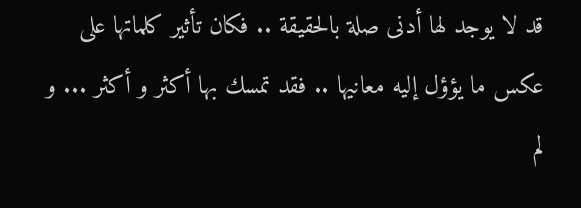قد لا يوجد لها أدنى صلة بالحقيقة .. فكان تأثير كلماتها على عكس ما يؤؤل إليه معانيها .. فقد تمسك بها أكثر و أكثر ... و لم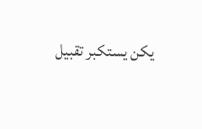يكن يستكبر تقبيل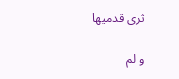ثرى قدميها

و لم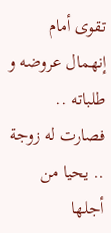تقوى أمام إنهمال عروضه و طلباته .. فصارت له زوجة .. يحيا من أجلها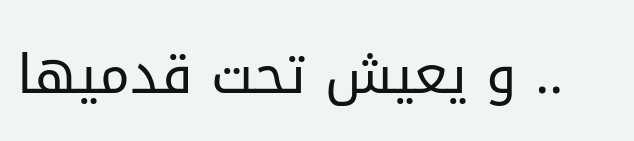.. و يعيش تحت قدميها